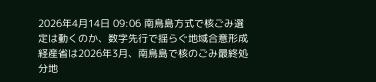2026年4月14日 09:06 南鳥島方式で核ごみ選定は動くのか、数字先行で揺らぐ地域合意形成 経産省は2026年3月、南鳥島で核のごみ最終処分地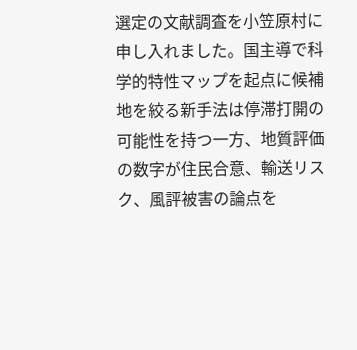選定の文献調査を小笠原村に申し入れました。国主導で科学的特性マップを起点に候補地を絞る新手法は停滞打開の可能性を持つ一方、地質評価の数字が住民合意、輸送リスク、風評被害の論点を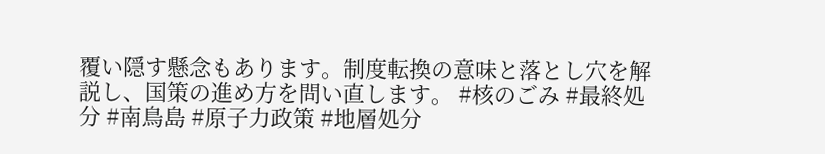覆い隠す懸念もあります。制度転換の意味と落とし穴を解説し、国策の進め方を問い直します。 #核のごみ #最終処分 #南鳥島 #原子力政策 #地層処分